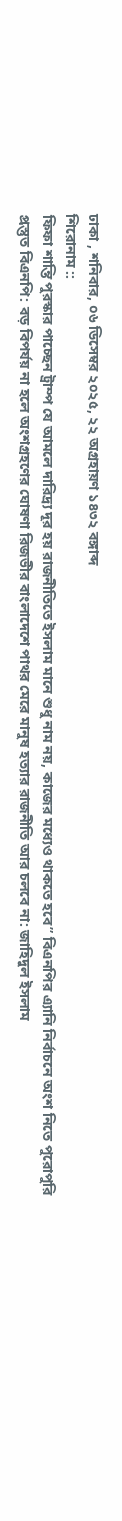ঢাকা , শনিবার, ০৬ ডিসেম্বর ২০২৫, ২২ অগ্রহায়ণ ১৪৩২ বঙ্গাব্দ
শিরোনাম ::
ফিফা শান্তি পুরস্কার পাচ্ছেন ট্রাম্প যে আমলে দারিদ্র্য দূর হয় রাজনীতিতে ইসলাম মানে শুধু নাম নয়, কাজের মধ্যেও থাকতে হবে” বিএনপির এ্যানি নির্বাচনে অংশ নিতে পুরোপুরি প্রস্তুত বিএনপি: বড় বিপর্যয় না হলে অংশগ্রহণের ঘোষণা রিজভীর বাংলাদেশে পাথর মেরে মানুষ হত্যার রাজনীতি আর চলবে না: জাহিদুল ইসলাম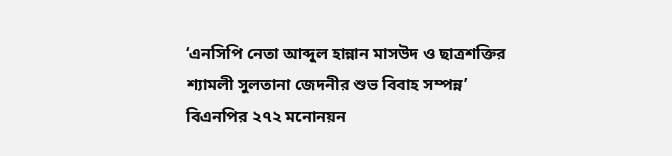‘এনসিপি নেতা আব্দুল হান্নান মাসউদ ও ছাত্রশক্তির শ্যামলী সুলতানা জেদনীর শুভ বিবাহ সম্পন্ন’ বিএনপির ২৭২ মনোনয়ন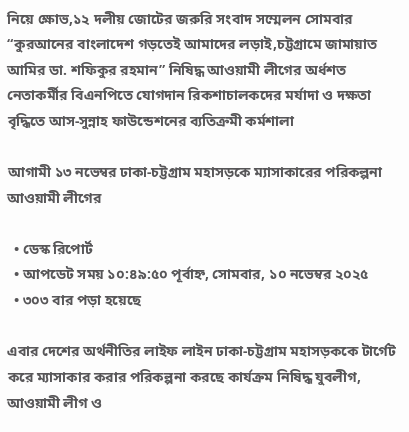নিয়ে ক্ষোভ,১২ দলীয় জোটের জরুরি সংবাদ সম্মেলন সোমবার “কুরআনের বাংলাদেশ গড়তেই আমাদের লড়াই,চট্টগ্রামে জামায়াত আমির ডা. শফিকুর রহমান” নিষিদ্ধ আওয়ামী লীগের অর্ধশত নেতাকর্মীর বিএনপিতে যোগদান রিকশাচালকদের মর্যাদা ও দক্ষতা বৃদ্ধিতে আস-সুন্নাহ ফাউন্ডেশনের ব্যতিক্রমী কর্মশালা

আগামী ১৩ নভেম্বর ঢাকা-চট্টগ্রাম মহাসড়কে ম্যাসাকারের পরিকল্পনা আওয়ামী লীগের

  • ডেস্ক রিপোর্ট
  • আপডেট সময় ১০:৪৯:৫০ পূর্বাহ্ন, সোমবার, ১০ নভেম্বর ২০২৫
  • ৩০৩ বার পড়া হয়েছে

এবার দেশের অর্থনীতির লাইফ লাইন ঢাকা-চট্টগ্রাম মহাসড়ককে টার্গেট করে ম্যাসাকার করার পরিকল্পনা করছে কার্যক্রম নিষিদ্ধ যুবলীগ, আওয়ামী লীগ ও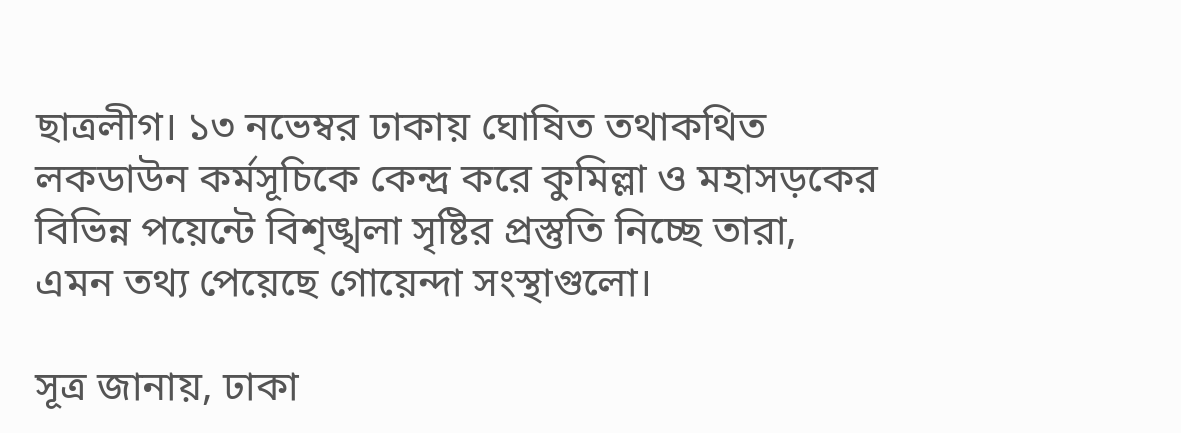ছাত্রলীগ। ১৩ নভেম্বর ঢাকায় ঘোষিত তথাকথিত লকডাউন কর্মসূচিকে কেন্দ্র করে কুমিল্লা ও মহাসড়কের বিভিন্ন পয়েন্টে বিশৃঙ্খলা সৃষ্টির প্রস্তুতি নিচ্ছে তারা, এমন তথ্য পেয়েছে গোয়েন্দা সংস্থাগুলো।

সূত্র জানায়, ঢাকা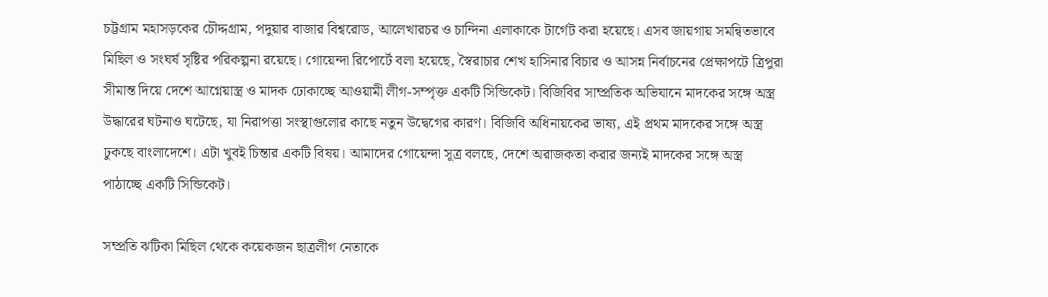চট্টগ্রাম মহাসড়কের চৌদ্দগ্রাম, পদুয়ার বাজার বিশ্বরোড, আলেখারচর ও চান্দিনা এলাকাকে টার্গেট করা হয়েছে। এসব জায়গায় সমন্বিতভাবে মিছিল ও সংঘর্ষ সৃষ্টির পরিকল্পনা রয়েছে। গোয়েন্দা রিপোর্টে বলা হয়েছে, স্বৈরাচার শেখ হাসিনার বিচার ও আসন্ন নির্বাচনের প্রেক্ষাপটে ত্রিপুরা সীমান্ত দিয়ে দেশে আগ্নেয়াস্ত্র ও মাদক ঢোকাচ্ছে আওয়ামী লীগ-সম্পৃক্ত একটি সিন্ডিকেট। বিজিবির সাম্প্রতিক অভিযানে মাদকের সঙ্গে অস্ত্র উদ্ধারের ঘটনাও ঘটেছে, যা নিরাপত্তা সংস্থাগুলোর কাছে নতুন উদ্বেগের কারণ। বিজিবি অধিনায়কের ভাষ্য, এই প্রথম মাদকের সঙ্গে অস্ত্র ঢুকছে বাংলাদেশে। এটা খুবই চিন্তার একটি বিষয়। আমাদের গোয়েন্দা সূত্র বলছে, দেশে অরাজকতা করার জন্যই মাদকের সঙ্গে অস্ত্র পাঠাচ্ছে একটি সিন্ডিকেট।‌

সম্প্রতি ঝটিকা মিছিল থেকে কয়েকজন ছাত্রলীগ নেতাকে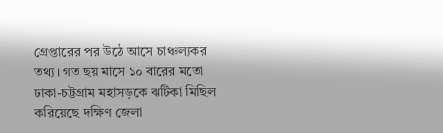গ্রেপ্তারের পর উঠে আসে চাঞ্চল্যকর তথ্য। গত ছয় মাসে ১০ বারের মতো ঢাকা-চট্টগ্রাম মহাসড়কে ঝটিকা মিছিল করিয়েছে দক্ষিণ জেলা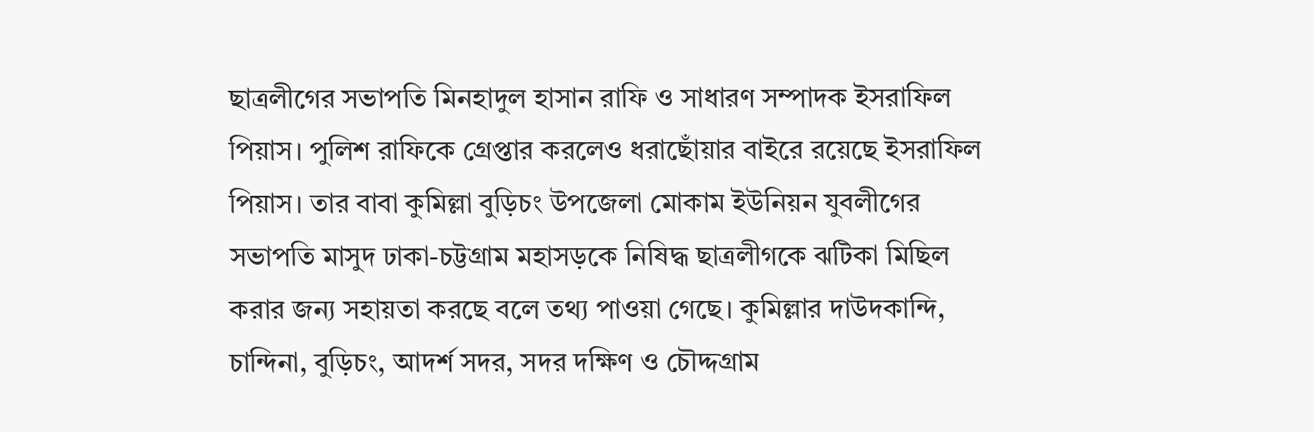ছাত্রলীগের সভাপতি মিনহাদুল হাসান রাফি ও সাধারণ সম্পাদক ইসরাফিল পিয়াস। পুলিশ রাফিকে গ্রেপ্তার করলেও ধরাছোঁয়ার বাইরে রয়েছে ইসরাফিল পিয়াস। তার বাবা কুমিল্লা বুড়িচং উপজেলা মোকাম ইউনিয়ন যুবলীগের সভাপতি মাসুদ ঢাকা-চট্টগ্রাম মহাসড়কে নিষিদ্ধ ছাত্রলীগকে ঝটিকা মিছিল করার জন্য সহায়তা করছে বলে তথ্য পাওয়া গেছে। কুমিল্লার দাউদকান্দি, চান্দিনা, বুড়িচং, আদর্শ সদর, সদর দক্ষিণ ও চৌদ্দগ্রাম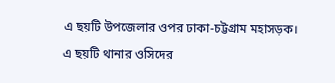এ ছয়টি উপজেলার ওপর ঢাকা-চট্টগ্রাম মহাসড়ক। এ ছয়টি থানার ওসিদের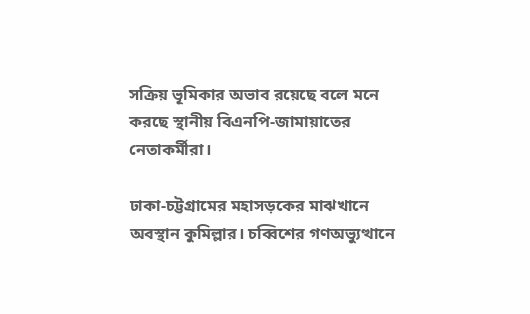সক্রিয় ভূমিকার অভাব রয়েছে বলে মনে করছে স্থানীয় বিএনপি-জামায়াতের নেতাকর্মীরা।

ঢাকা-চট্টগ্রামের মহাসড়কের মাঝখানে অবস্থান কুমিল্লার। চব্বিশের গণঅভ্যুত্থানে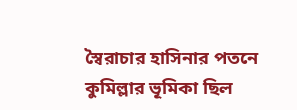স্বৈরাচার হাসিনার পতনে কুমিল্লার ভূমিকা ছিল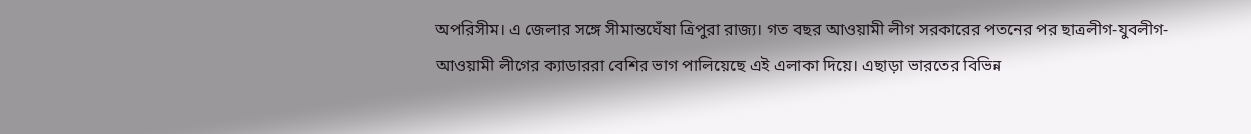অপরিসীম। এ জেলার সঙ্গে সীমান্তঘেঁষা ত্রিপুরা রাজ্য। গত বছর আওয়ামী লীগ সরকারের পতনের পর ছাত্রলীগ-যুবলীগ-আওয়ামী লীগের ক্যাডাররা বেশির ভাগ পালিয়েছে এই এলাকা দিয়ে। এছাড়া ভারতের বিভিন্ন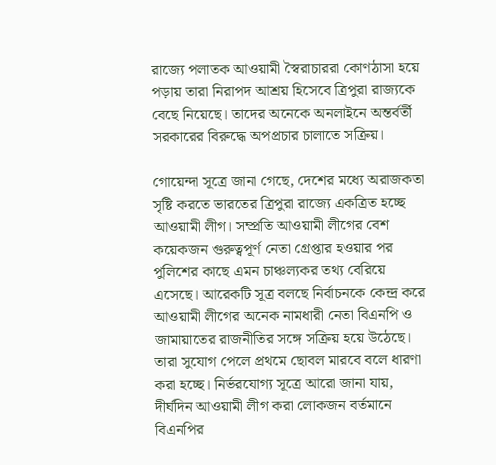রাজ্যে পলাতক আওয়ামী স্বৈরাচাররা কোণঠাসা হয়ে পড়ায় তারা নিরাপদ আশ্রয় হিসেবে ত্রিপুরা রাজ্যকে বেছে নিয়েছে। তাদের অনেকে অনলাইনে অন্তর্বর্তী সরকারের বিরুদ্ধে অপপ্রচার চালাতে সক্রিয়।

গোয়েন্দা সূত্রে জানা গেছে, দেশের মধ্যে অরাজকতা সৃষ্টি করতে ভারতের ত্রিপুরা রাজ্যে একত্রিত হচ্ছে আওয়ামী লীগ। সম্প্রতি আওয়ামী লীগের বেশ কয়েকজন গুরুত্বপূর্ণ নেতা গ্রেপ্তার হওয়ার পর পুলিশের কাছে এমন চাঞ্চল্যকর তথ্য বেরিয়ে এসেছে। আরেকটি সূত্র বলছে নির্বাচনকে কেন্দ্র করে আওয়ামী লীগের অনেক নামধারী নেতা বিএনপি ও জামায়াতের রাজনীতির সঙ্গে সক্রিয় হয়ে উঠেছে। তারা সুযোগ পেলে প্রথমে ছোবল মারবে বলে ধারণা করা হচ্ছে। নির্ভরযোগ্য সূত্রে আরো জানা যায়, দীর্ঘদিন আওয়ামী লীগ করা লোকজন বর্তমানে বিএনপির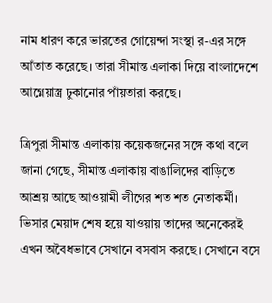নাম ধারণ করে ভারতের গোয়েন্দা সংস্থা র-এর সঙ্গে আঁতাত করেছে। তারা সীমান্ত এলাকা দিয়ে বাংলাদেশে আগ্নেয়াস্ত্র ঢুকানোর পাঁয়তারা করছে।

ত্রিপুরা সীমান্ত এলাকায় কয়েকজনের সঙ্গে কথা বলে জানা গেছে, সীমান্ত এলাকায় বাঙালিদের বাড়িতে আশ্রয় আছে আওয়ামী লীগের শত শত নেতাকর্মী। ভিসার মেয়াদ শেষ হয়ে যাওয়ায় তাদের অনেকেরই এখন অবৈধভাবে সেখানে বসবাস করছে। সেখানে বসে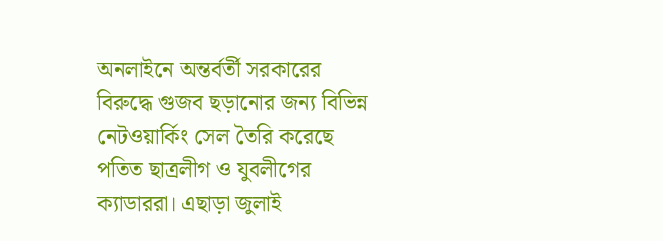অনলাইনে অন্তর্বর্তী সরকারের বিরুদ্ধে গুজব ছড়ানোর জন্য বিভিন্ন নেটওয়ার্কিং সেল তৈরি করেছে পতিত ছাত্রলীগ ও যুবলীগের ক্যাডাররা। এছাড়া জুলাই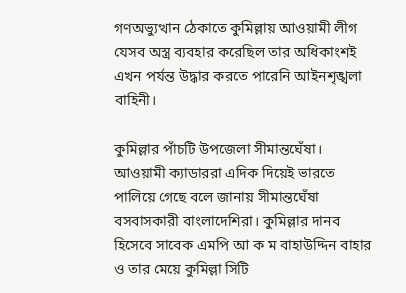গণঅভ্যুত্থান ঠেকাতে কুমিল্লায় আওয়ামী লীগ যেসব অস্ত্র ব্যবহার করেছিল তার অধিকাংশই এখন পর্যন্ত উদ্ধার করতে পারেনি আইনশৃঙ্খলা বাহিনী।

কুমিল্লার পাঁচটি উপজেলা সীমান্তঘেঁষা। আওয়ামী ক্যাডাররা এদিক দিয়েই ভারতে পালিয়ে গেছে বলে জানায় সীমান্তঘেঁষা বসবাসকারী বাংলাদেশিরা। কুমিল্লার দানব হিসেবে সাবেক এমপি আ ক ম বাহাউদ্দিন বাহার ও তার মেয়ে কুমিল্লা সিটি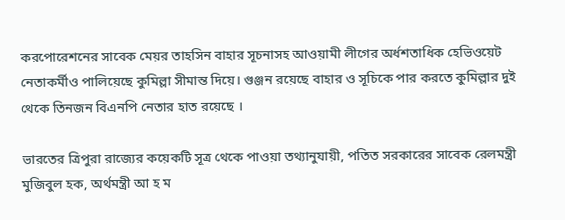করপোরেশনের সাবেক মেয়র তাহসিন বাহার সূচনাসহ আওয়ামী লীগের অর্ধশতাধিক হেভিওয়েট নেতাকর্মীও পালিয়েছে কুমিল্লা সীমান্ত দিয়ে। গুঞ্জন রয়েছে বাহার ও সূচিকে পার করতে কুমিল্লার দুই থেকে তিনজন বিএনপি নেতার হাত রয়েছে ।

ভারতের ত্রিপুরা রাজ্যের কয়েকটি সূত্র থেকে পাওয়া তথ্যানুযায়ী, পতিত সরকারের সাবেক রেলমন্ত্রী মুজিবুল হক, অর্থমন্ত্রী আ হ ম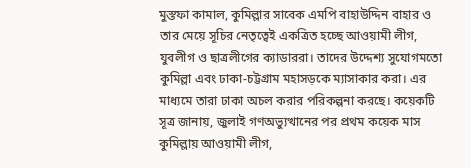মুস্তফা কামাল, কুমিল্লার সাবেক এমপি বাহাউদ্দিন বাহার ও তার মেয়ে সূচির নেতৃত্বেই একত্রিত হচ্ছে আওয়ামী লীগ, যুবলীগ ও ছাত্রলীগের ক্যাডাররা। তাদের উদ্দেশ্য সুযোগমতো কুমিল্লা এবং ঢাকা-চট্টগ্রাম মহাসড়কে ম্যাসাকার করা। এর মাধ্যমে তারা ঢাকা অচল করার পরিকল্পনা করছে। কয়েকটি সূত্র জানায়, জুলাই গণঅভ্যুত্থানের পর প্রথম কয়েক মাস কুমিল্লায় আওয়ামী লীগ,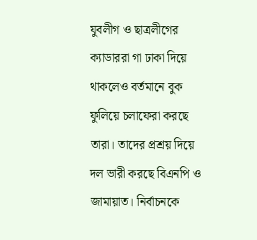যুবলীগ ও ছাত্রলীগের ক্যাডাররা গা ঢাকা দিয়ে থাকলেও বর্তমানে বুক ফুলিয়ে চলাফেরা করছে তারা। তাদের প্রশ্রয় দিয়ে দল ভারী করছে বিএনপি ও জামায়াত। নির্বাচনকে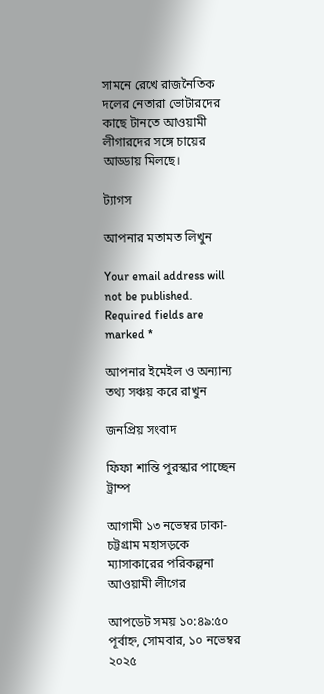সামনে রেখে রাজনৈতিক দলের নেতারা ভোটারদের কাছে টানতে আওয়ামী লীগারদের সঙ্গে চায়ের আড্ডায় মিলছে।

ট্যাগস

আপনার মতামত লিখুন

Your email address will not be published. Required fields are marked *

আপনার ইমেইল ও অন্যান্য তথ্য সঞ্চয় করে রাখুন

জনপ্রিয় সংবাদ

ফিফা শান্তি পুরস্কার পাচ্ছেন ট্রাম্প

আগামী ১৩ নভেম্বর ঢাকা-চট্টগ্রাম মহাসড়কে ম্যাসাকারের পরিকল্পনা আওয়ামী লীগের

আপডেট সময় ১০:৪৯:৫০ পূর্বাহ্ন, সোমবার, ১০ নভেম্বর ২০২৫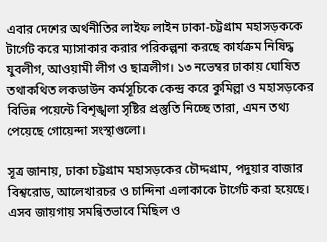এবার দেশের অর্থনীতির লাইফ লাইন ঢাকা-চট্টগ্রাম মহাসড়ককে টার্গেট করে ম্যাসাকার করার পরিকল্পনা করছে কার্যক্রম নিষিদ্ধ যুবলীগ, আওয়ামী লীগ ও ছাত্রলীগ। ১৩ নভেম্বর ঢাকায় ঘোষিত তথাকথিত লকডাউন কর্মসূচিকে কেন্দ্র করে কুমিল্লা ও মহাসড়কের বিভিন্ন পয়েন্টে বিশৃঙ্খলা সৃষ্টির প্রস্তুতি নিচ্ছে তারা, এমন তথ্য পেয়েছে গোয়েন্দা সংস্থাগুলো।

সূত্র জানায়, ঢাকা চট্টগ্রাম মহাসড়কের চৌদ্দগ্রাম, পদুয়ার বাজার বিশ্বরোড, আলেখারচর ও চান্দিনা এলাকাকে টার্গেট করা হয়েছে। এসব জায়গায় সমন্বিতভাবে মিছিল ও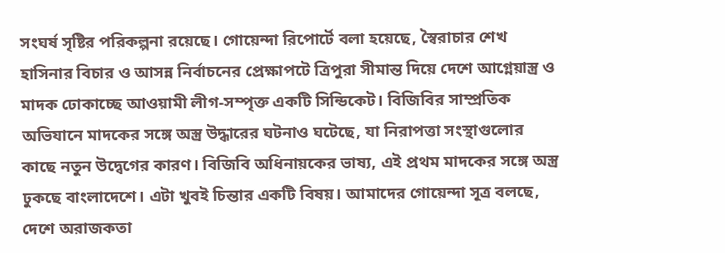সংঘর্ষ সৃষ্টির পরিকল্পনা রয়েছে। গোয়েন্দা রিপোর্টে বলা হয়েছে, স্বৈরাচার শেখ হাসিনার বিচার ও আসন্ন নির্বাচনের প্রেক্ষাপটে ত্রিপুরা সীমান্ত দিয়ে দেশে আগ্নেয়াস্ত্র ও মাদক ঢোকাচ্ছে আওয়ামী লীগ-সম্পৃক্ত একটি সিন্ডিকেট। বিজিবির সাম্প্রতিক অভিযানে মাদকের সঙ্গে অস্ত্র উদ্ধারের ঘটনাও ঘটেছে, যা নিরাপত্তা সংস্থাগুলোর কাছে নতুন উদ্বেগের কারণ। বিজিবি অধিনায়কের ভাষ্য, এই প্রথম মাদকের সঙ্গে অস্ত্র ঢুকছে বাংলাদেশে। এটা খুবই চিন্তার একটি বিষয়। আমাদের গোয়েন্দা সূত্র বলছে, দেশে অরাজকতা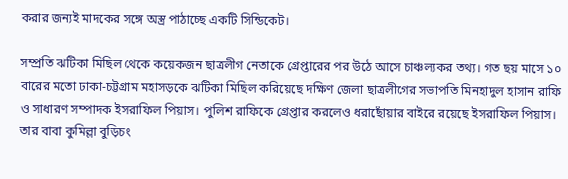করার জন্যই মাদকের সঙ্গে অস্ত্র পাঠাচ্ছে একটি সিন্ডিকেট।‌

সম্প্রতি ঝটিকা মিছিল থেকে কয়েকজন ছাত্রলীগ নেতাকে গ্রেপ্তারের পর উঠে আসে চাঞ্চল্যকর তথ্য। গত ছয় মাসে ১০ বারের মতো ঢাকা-চট্টগ্রাম মহাসড়কে ঝটিকা মিছিল করিয়েছে দক্ষিণ জেলা ছাত্রলীগের সভাপতি মিনহাদুল হাসান রাফি ও সাধারণ সম্পাদক ইসরাফিল পিয়াস। পুলিশ রাফিকে গ্রেপ্তার করলেও ধরাছোঁয়ার বাইরে রয়েছে ইসরাফিল পিয়াস। তার বাবা কুমিল্লা বুড়িচং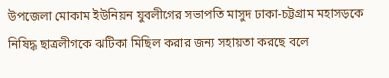উপজেলা মোকাম ইউনিয়ন যুবলীগের সভাপতি মাসুদ ঢাকা-চট্টগ্রাম মহাসড়কে নিষিদ্ধ ছাত্রলীগকে ঝটিকা মিছিল করার জন্য সহায়তা করছে বলে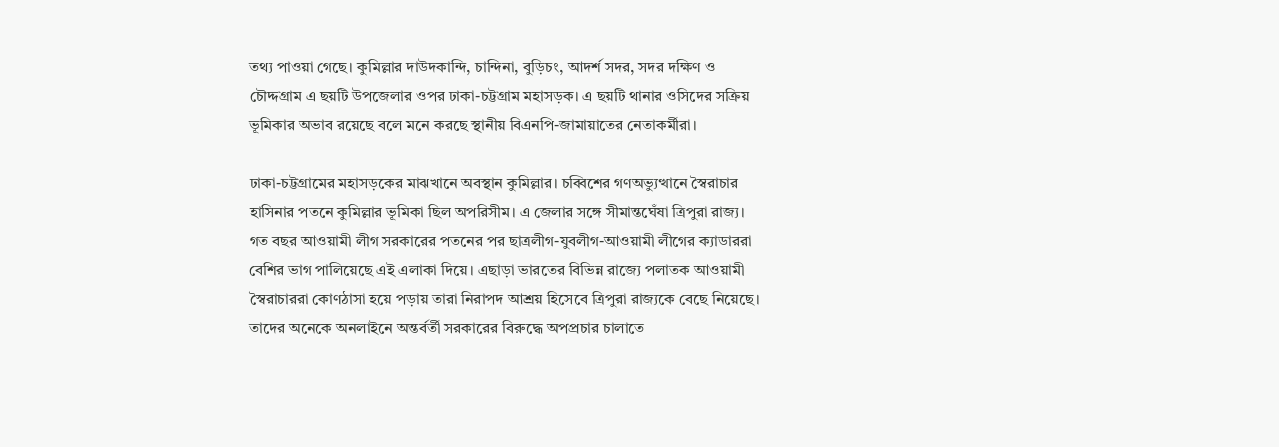তথ্য পাওয়া গেছে। কুমিল্লার দাউদকান্দি, চান্দিনা, বুড়িচং, আদর্শ সদর, সদর দক্ষিণ ও চৌদ্দগ্রাম এ ছয়টি উপজেলার ওপর ঢাকা-চট্টগ্রাম মহাসড়ক। এ ছয়টি থানার ওসিদের সক্রিয় ভূমিকার অভাব রয়েছে বলে মনে করছে স্থানীয় বিএনপি-জামায়াতের নেতাকর্মীরা।

ঢাকা-চট্টগ্রামের মহাসড়কের মাঝখানে অবস্থান কুমিল্লার। চব্বিশের গণঅভ্যুত্থানে স্বৈরাচার হাসিনার পতনে কুমিল্লার ভূমিকা ছিল অপরিসীম। এ জেলার সঙ্গে সীমান্তঘেঁষা ত্রিপুরা রাজ্য। গত বছর আওয়ামী লীগ সরকারের পতনের পর ছাত্রলীগ-যুবলীগ-আওয়ামী লীগের ক্যাডাররা বেশির ভাগ পালিয়েছে এই এলাকা দিয়ে। এছাড়া ভারতের বিভিন্ন রাজ্যে পলাতক আওয়ামী স্বৈরাচাররা কোণঠাসা হয়ে পড়ায় তারা নিরাপদ আশ্রয় হিসেবে ত্রিপুরা রাজ্যকে বেছে নিয়েছে। তাদের অনেকে অনলাইনে অন্তর্বর্তী সরকারের বিরুদ্ধে অপপ্রচার চালাতে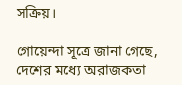সক্রিয়।

গোয়েন্দা সূত্রে জানা গেছে, দেশের মধ্যে অরাজকতা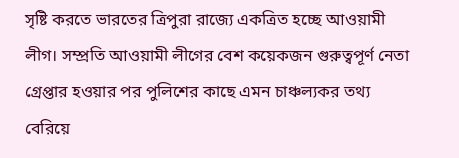সৃষ্টি করতে ভারতের ত্রিপুরা রাজ্যে একত্রিত হচ্ছে আওয়ামী লীগ। সম্প্রতি আওয়ামী লীগের বেশ কয়েকজন গুরুত্বপূর্ণ নেতা গ্রেপ্তার হওয়ার পর পুলিশের কাছে এমন চাঞ্চল্যকর তথ্য বেরিয়ে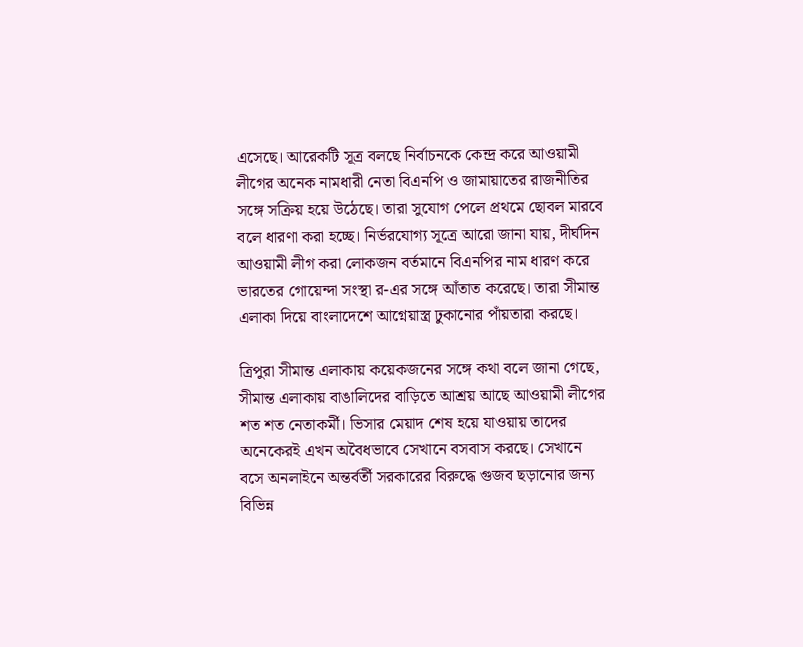এসেছে। আরেকটি সূত্র বলছে নির্বাচনকে কেন্দ্র করে আওয়ামী লীগের অনেক নামধারী নেতা বিএনপি ও জামায়াতের রাজনীতির সঙ্গে সক্রিয় হয়ে উঠেছে। তারা সুযোগ পেলে প্রথমে ছোবল মারবে বলে ধারণা করা হচ্ছে। নির্ভরযোগ্য সূত্রে আরো জানা যায়, দীর্ঘদিন আওয়ামী লীগ করা লোকজন বর্তমানে বিএনপির নাম ধারণ করে ভারতের গোয়েন্দা সংস্থা র-এর সঙ্গে আঁতাত করেছে। তারা সীমান্ত এলাকা দিয়ে বাংলাদেশে আগ্নেয়াস্ত্র ঢুকানোর পাঁয়তারা করছে।

ত্রিপুরা সীমান্ত এলাকায় কয়েকজনের সঙ্গে কথা বলে জানা গেছে, সীমান্ত এলাকায় বাঙালিদের বাড়িতে আশ্রয় আছে আওয়ামী লীগের শত শত নেতাকর্মী। ভিসার মেয়াদ শেষ হয়ে যাওয়ায় তাদের অনেকেরই এখন অবৈধভাবে সেখানে বসবাস করছে। সেখানে বসে অনলাইনে অন্তর্বর্তী সরকারের বিরুদ্ধে গুজব ছড়ানোর জন্য বিভিন্ন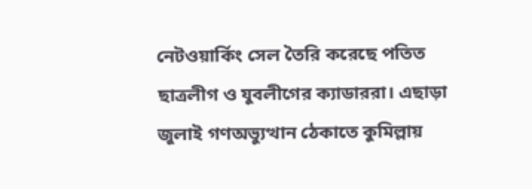নেটওয়ার্কিং সেল তৈরি করেছে পতিত ছাত্রলীগ ও যুবলীগের ক্যাডাররা। এছাড়া জুলাই গণঅভ্যুত্থান ঠেকাতে কুমিল্লায়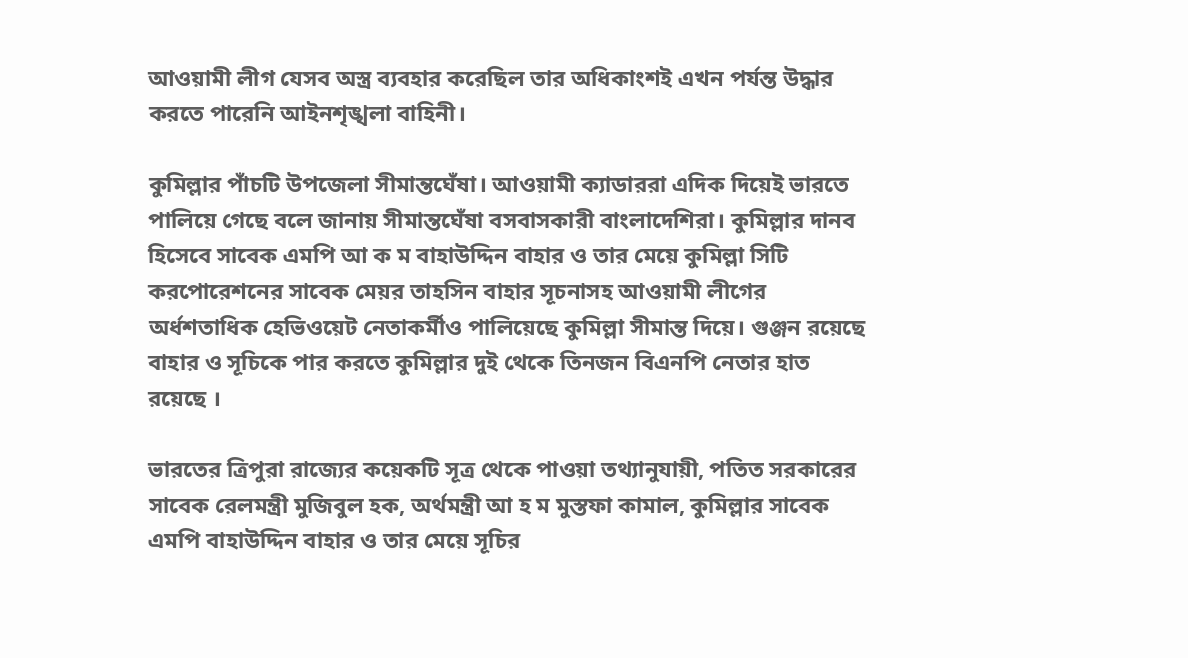আওয়ামী লীগ যেসব অস্ত্র ব্যবহার করেছিল তার অধিকাংশই এখন পর্যন্ত উদ্ধার করতে পারেনি আইনশৃঙ্খলা বাহিনী।

কুমিল্লার পাঁচটি উপজেলা সীমান্তঘেঁষা। আওয়ামী ক্যাডাররা এদিক দিয়েই ভারতে পালিয়ে গেছে বলে জানায় সীমান্তঘেঁষা বসবাসকারী বাংলাদেশিরা। কুমিল্লার দানব হিসেবে সাবেক এমপি আ ক ম বাহাউদ্দিন বাহার ও তার মেয়ে কুমিল্লা সিটি করপোরেশনের সাবেক মেয়র তাহসিন বাহার সূচনাসহ আওয়ামী লীগের অর্ধশতাধিক হেভিওয়েট নেতাকর্মীও পালিয়েছে কুমিল্লা সীমান্ত দিয়ে। গুঞ্জন রয়েছে বাহার ও সূচিকে পার করতে কুমিল্লার দুই থেকে তিনজন বিএনপি নেতার হাত রয়েছে ।

ভারতের ত্রিপুরা রাজ্যের কয়েকটি সূত্র থেকে পাওয়া তথ্যানুযায়ী, পতিত সরকারের সাবেক রেলমন্ত্রী মুজিবুল হক, অর্থমন্ত্রী আ হ ম মুস্তফা কামাল, কুমিল্লার সাবেক এমপি বাহাউদ্দিন বাহার ও তার মেয়ে সূচির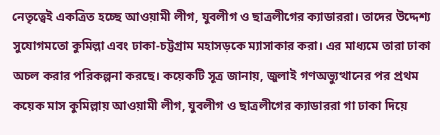নেতৃত্বেই একত্রিত হচ্ছে আওয়ামী লীগ, যুবলীগ ও ছাত্রলীগের ক্যাডাররা। তাদের উদ্দেশ্য সুযোগমতো কুমিল্লা এবং ঢাকা-চট্টগ্রাম মহাসড়কে ম্যাসাকার করা। এর মাধ্যমে তারা ঢাকা অচল করার পরিকল্পনা করছে। কয়েকটি সূত্র জানায়, জুলাই গণঅভ্যুত্থানের পর প্রথম কয়েক মাস কুমিল্লায় আওয়ামী লীগ, যুবলীগ ও ছাত্রলীগের ক্যাডাররা গা ঢাকা দিয়ে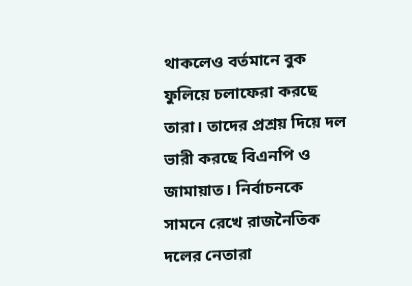থাকলেও বর্তমানে বুক ফুলিয়ে চলাফেরা করছে তারা। তাদের প্রশ্রয় দিয়ে দল ভারী করছে বিএনপি ও জামায়াত। নির্বাচনকে সামনে রেখে রাজনৈতিক দলের নেতারা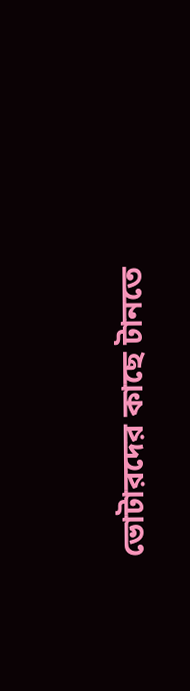ভোটারদের কাছে টানতে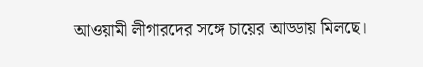আওয়ামী লীগারদের সঙ্গে চায়ের আড্ডায় মিলছে।